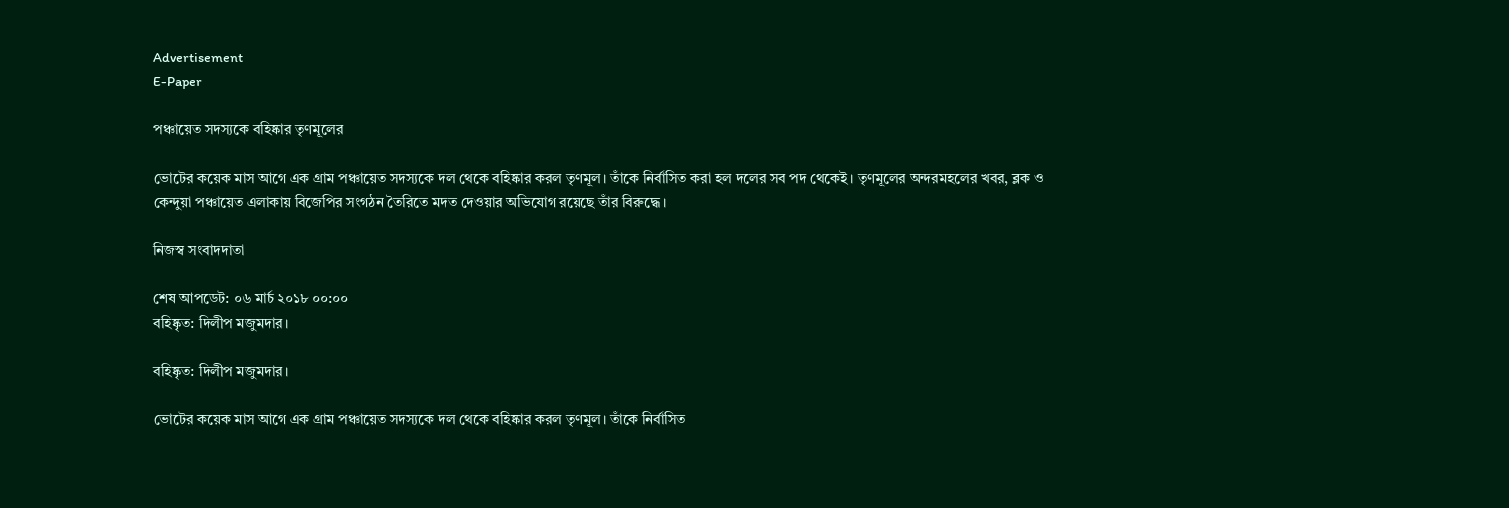Advertisement
E-Paper

পঞ্চায়েত সদস্যকে বহিষ্কার তৃণমূলের

ভোটের কয়েক মাস আগে এক গ্রাম পঞ্চায়েত সদস্যকে দল থেকে বহিষ্কার করল তৃণমূল। তাঁকে নির্বাসিত করা হল দলের সব পদ থেকেই। তৃণমূলের অন্দরমহলের খবর, ব্লক ও কেন্দুয়া পঞ্চায়েত এলাকায় বিজেপির সংগঠন তৈরিতে মদত দেওয়ার অভিযোগ রয়েছে তাঁর বিরুদ্ধে।

নিজস্ব সংবাদদাতা

শেষ আপডেট: ০৬ মার্চ ২০১৮ ০০:০০
বহিষ্কৃত: দিলীপ মজুমদার।

বহিষ্কৃত: দিলীপ মজুমদার।

ভোটের কয়েক মাস আগে এক গ্রাম পঞ্চায়েত সদস্যকে দল থেকে বহিষ্কার করল তৃণমূল। তাঁকে নির্বাসিত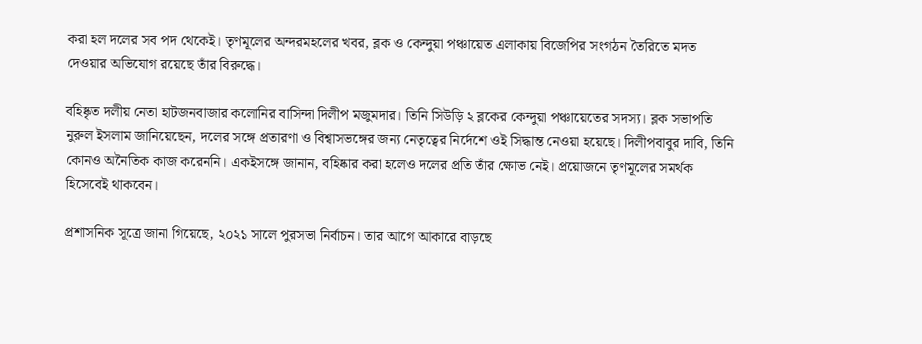করা হল দলের সব পদ থেকেই। তৃণমূলের অন্দরমহলের খবর, ব্লক ও কেন্দুয়া পঞ্চায়েত এলাকায় বিজেপির সংগঠন তৈরিতে মদত দেওয়ার অভিযোগ রয়েছে তাঁর বিরুদ্ধে।

বহিষ্কৃত দলীয় নেতা হাটজনবাজার কলোনির বাসিন্দা দিলীপ মজুমদার। তিনি সিউড়ি ২ ব্লকের কেন্দুয়া পঞ্চায়েতের সদস্য। ব্লক সভাপতি নুরুল ইসলাম জানিয়েছেন, দলের সঙ্গে প্রতারণা ও বিশ্বাসভঙ্গের জন্য নেতৃত্বের নির্দেশে ওই সিদ্ধান্ত নেওয়া হয়েছে। দিলীপবাবুর দাবি, তিনি কোনও অনৈতিক কাজ করেননি। একইসঙ্গে জানান, বহিষ্কার করা হলেও দলের প্রতি তাঁর ক্ষোভ নেই। প্রয়োজনে তৃণমূলের সমর্থক হিসেবেই থাকবেন।

প্রশাসনিক সূত্রে জানা গিয়েছে, ২০২১ সালে পুরসভা নির্বাচন। তার আগে আকারে বাড়ছে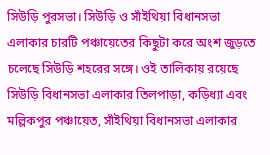সিউড়ি পুরসভা। সিউড়ি ও সাঁইথিয়া বিধানসভা এলাকার চারটি পঞ্চায়েতের কিছুটা করে অংশ জুড়তে চলেছে সিউড়ি শহরের সঙ্গে। ওই তালিকায় রয়েছে সিউড়ি বিধানসভা এলাকার তিলপাড়া, কড়িধ্যা এবং মল্লিকপুর পঞ্চায়েত, সাঁইথিয়া বিধানসভা এলাকার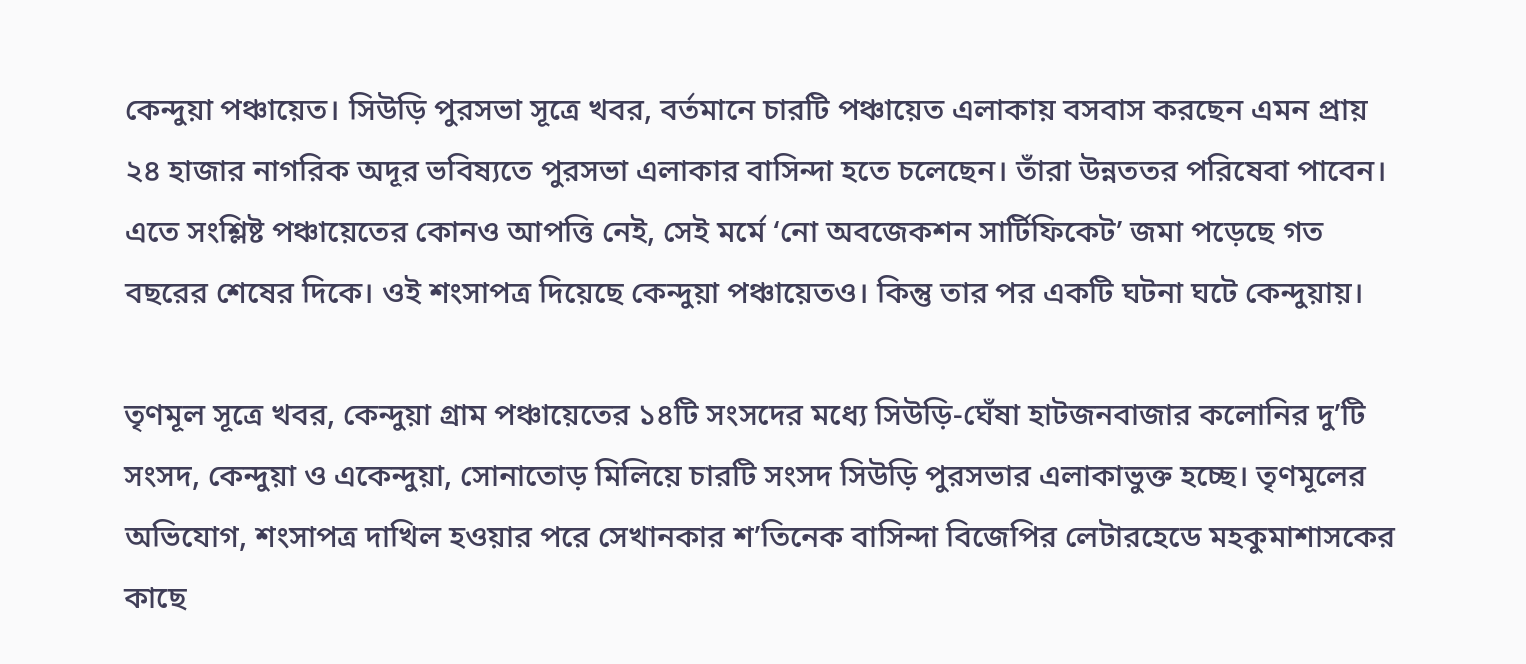কেন্দুয়া পঞ্চায়েত। সিউড়ি পুরসভা সূত্রে খবর, বর্তমানে চারটি পঞ্চায়েত এলাকায় বসবাস করছেন এমন প্রায় ২৪ হাজার নাগরিক অদূর ভবিষ্যতে পুরসভা এলাকার বাসিন্দা হতে চলেছেন। তাঁরা উন্নততর পরিষেবা পাবেন। এতে সংশ্লিষ্ট পঞ্চায়েতের কোনও আপত্তি নেই, সেই মর্মে ‘নো অবজেকশন সার্টিফিকেট’ জমা পড়েছে গত বছরের শেষের দিকে। ওই শংসাপত্র দিয়েছে কেন্দুয়া পঞ্চায়েতও। কিন্তু তার পর একটি ঘটনা ঘটে কেন্দুয়ায়।

তৃণমূল সূত্রে খবর, কেন্দুয়া গ্রাম পঞ্চায়েতের ১৪টি সংসদের মধ্যে সিউড়ি-ঘেঁষা হাটজনবাজার কলোনির দু’টি সংসদ, কেন্দুয়া ও একেন্দুয়া, সোনাতোড় মিলিয়ে চারটি সংসদ সিউড়ি পুরসভার এলাকাভুক্ত হচ্ছে। তৃণমূলের অভিযোগ, শংসাপত্র দাখিল হওয়ার পরে সেখানকার শ’তিনেক বাসিন্দা বিজেপির লেটারহেডে মহকুমাশাসকের কাছে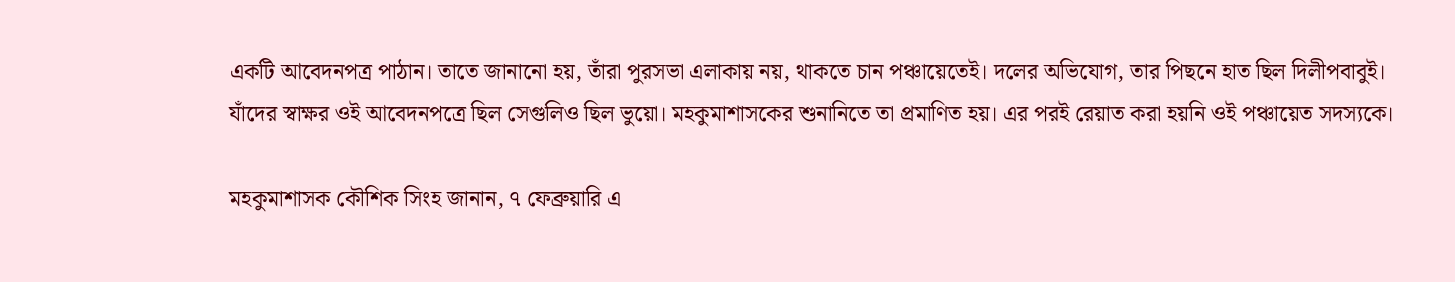একটি আবেদনপত্র পাঠান। তাতে জানানো হয়, তাঁরা পুরসভা এলাকায় নয়, থাকতে চান পঞ্চায়েতেই। দলের অভিযোগ, তার পিছনে হাত ছিল দিলীপবাবুই। যাঁদের স্বাক্ষর ওই আবেদনপত্রে ছিল সেগুলিও ছিল ভুয়ো। মহকুমাশাসকের শুনানিতে তা প্রমাণিত হয়। এর পরই রেয়াত করা হয়নি ওই পঞ্চায়েত সদস্যকে।

মহকুমাশাসক কৌশিক সিংহ জানান, ৭ ফেব্রুয়ারি এ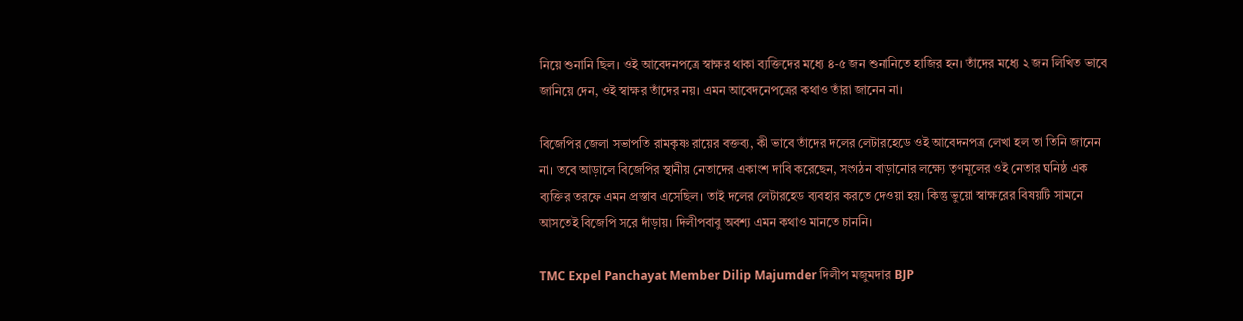নিয়ে শুনানি ছিল। ওই আবেদনপত্রে স্বাক্ষর থাকা ব্যক্তিদের মধ্যে ৪-৫ জন শুনানিতে হাজির হন। তাঁদের মধ্যে ২ জন লিখিত ভাবে জানিয়ে দেন, ওই স্বাক্ষর তাঁদের নয়। এমন আবেদনেপত্রের কথাও তাঁরা জানেন না।

বিজেপির জেলা সভাপতি রামকৃষ্ণ রায়ের বক্তব্য, কী ভাবে তাঁদের দলের লেটারহেডে ওই আবেদনপত্র লেখা হল তা তিনি জানেন না। তবে আড়ালে বিজেপির স্থানীয় নেতাদের একাংশ দাবি করেছেন, সংগঠন বাড়ানোর লক্ষ্যে তৃণমূলের ওই নেতার ঘনিষ্ঠ এক ব্যক্তির তরফে এমন প্রস্তাব এসেছিল। তাই দলের লেটারহেড ব্যবহার করতে দেওয়া হয়। কিন্তু ভুয়ো স্বাক্ষরের বিষয়টি সামনে আসতেই বিজেপি সরে দাঁড়ায়। দিলীপবাবু অবশ্য এমন কথাও মানতে চাননি।

TMC Expel Panchayat Member Dilip Majumder দিলীপ মজুমদার BJP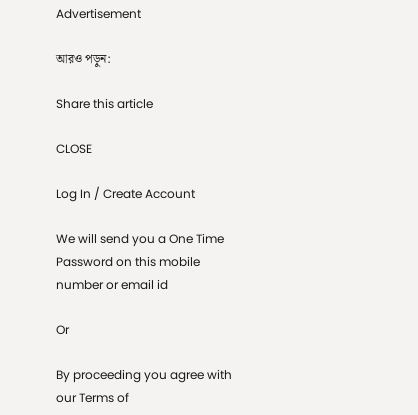Advertisement

আরও পড়ুন:

Share this article

CLOSE

Log In / Create Account

We will send you a One Time Password on this mobile number or email id

Or

By proceeding you agree with our Terms of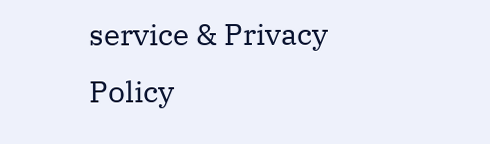service & Privacy Policy